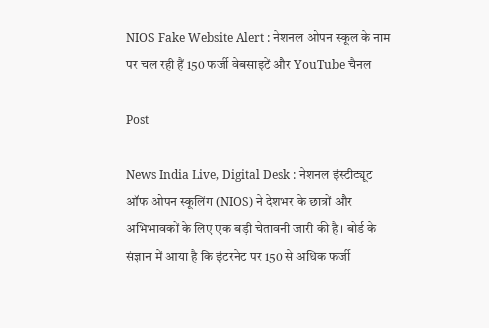NIOS Fake Website Alert : नेशनल ओपन स्कूल के नाम पर चल रही हैं 150 फर्जी वेबसाइटें और YouTube चैनल

Post

News India Live, Digital Desk : नेशनल इंस्टीट्यूट ऑफ ओपन स्कूलिंग (NIOS) ने देशभर के छात्रों और अभिभावकों के लिए एक बड़ी चेतावनी जारी की है। बोर्ड के संज्ञान में आया है कि इंटरनेट पर 150 से अधिक फर्जी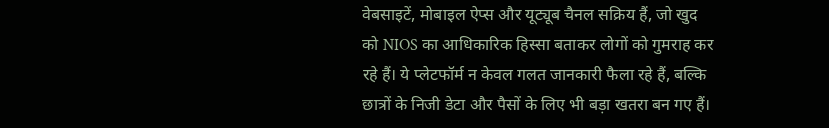वेबसाइटें, मोबाइल ऐप्स और यूट्यूब चैनल सक्रिय हैं, जो खुद को NIOS का आधिकारिक हिस्सा बताकर लोगों को गुमराह कर रहे हैं। ये प्लेटफॉर्म न केवल गलत जानकारी फैला रहे हैं, बल्कि छात्रों के निजी डेटा और पैसों के लिए भी बड़ा खतरा बन गए हैं।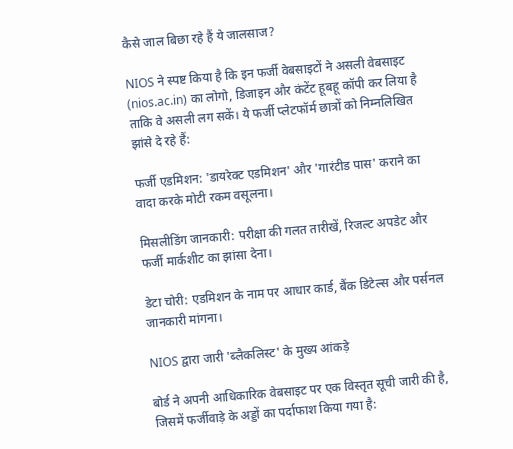कैसे जाल बिछा रहे हैं ये जालसाज?

NIOS ने स्पष्ट किया है कि इन फर्जी वेबसाइटों ने असली वेबसाइट (nios.ac.in) का लोगो, डिजाइन और कंटेंट हूबहू कॉपी कर लिया है ताकि वे असली लग सकें। ये फर्जी प्लेटफॉर्म छात्रों को निम्नलिखित झांसे दे रहे हैं:

फर्जी एडमिशन: 'डायरेक्ट एडमिशन' और 'गारंटीड पास' कराने का वादा करके मोटी रकम वसूलना।

मिसलीडिंग जानकारी: परीक्षा की गलत तारीखें, रिजल्ट अपडेट और फर्जी मार्कशीट का झांसा देना।

डेटा चोरी: एडमिशन के नाम पर आधार कार्ड, बैंक डिटेल्स और पर्सनल जानकारी मांगना।

NIOS द्वारा जारी 'ब्लैकलिस्ट' के मुख्य आंकड़े

बोर्ड ने अपनी आधिकारिक वेबसाइट पर एक विस्तृत सूची जारी की है, जिसमें फर्जीवाड़े के अड्डों का पर्दाफाश किया गया है: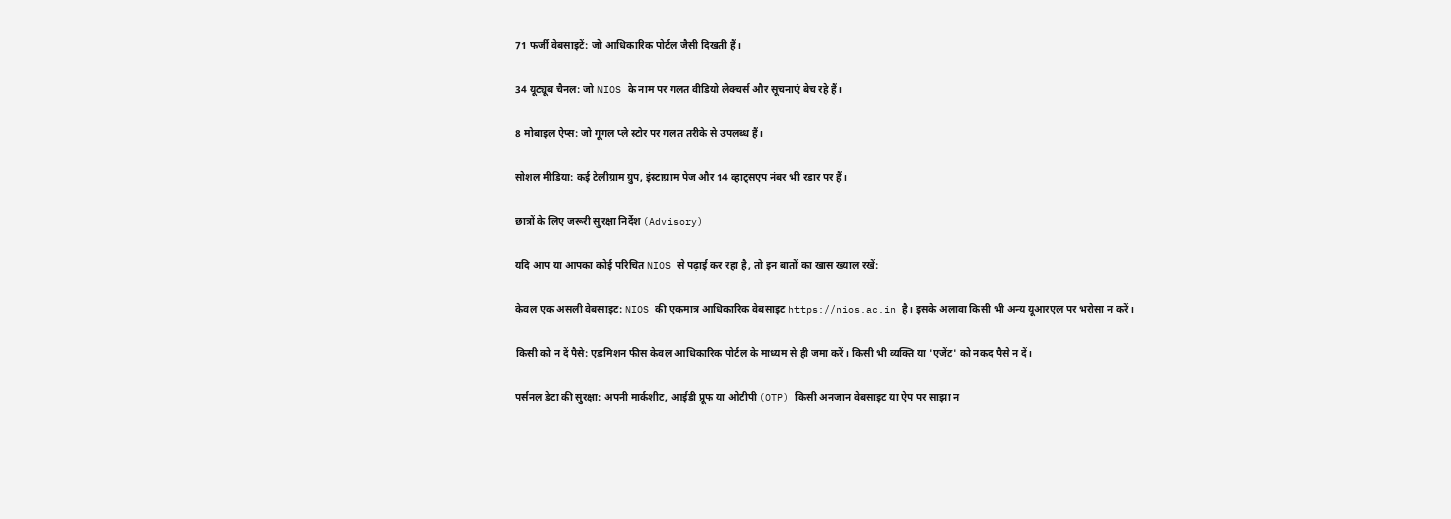71 फर्जी वेबसाइटें: जो आधिकारिक पोर्टल जैसी दिखती हैं।

34 यूट्यूब चैनल: जो NIOS के नाम पर गलत वीडियो लेक्चर्स और सूचनाएं बेच रहे हैं।

8 मोबाइल ऐप्स: जो गूगल प्ले स्टोर पर गलत तरीके से उपलब्ध हैं।

सोशल मीडिया: कई टेलीग्राम ग्रुप, इंस्टाग्राम पेज और 14 व्हाट्सएप नंबर भी रडार पर हैं।

छात्रों के लिए जरूरी सुरक्षा निर्देश (Advisory)

यदि आप या आपका कोई परिचित NIOS से पढ़ाई कर रहा है, तो इन बातों का खास ख्याल रखें:

केवल एक असली वेबसाइट: NIOS की एकमात्र आधिकारिक वेबसाइट https://nios.ac.in है। इसके अलावा किसी भी अन्य यूआरएल पर भरोसा न करें।

किसी को न दें पैसे: एडमिशन फीस केवल आधिकारिक पोर्टल के माध्यम से ही जमा करें। किसी भी व्यक्ति या 'एजेंट' को नकद पैसे न दें।

पर्सनल डेटा की सुरक्षा: अपनी मार्कशीट, आईडी प्रूफ या ओटीपी (OTP) किसी अनजान वेबसाइट या ऐप पर साझा न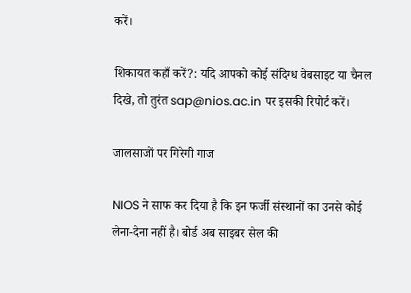करें।

शिकायत कहाँ करें?: यदि आपको कोई संदिग्ध वेबसाइट या चैनल दिखे, तो तुरंत sap@nios.ac.in पर इसकी रिपोर्ट करें।

जालसाजों पर गिरेगी गाज

NIOS ने साफ कर दिया है कि इन फर्जी संस्थानों का उनसे कोई लेना-देना नहीं है। बोर्ड अब साइबर सेल की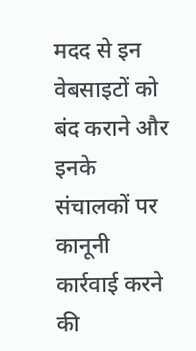मदद से इन वेबसाइटों को बंद कराने और इनके संचालकों पर कानूनी कार्रवाई करने की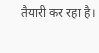तैयारी कर रहा है।